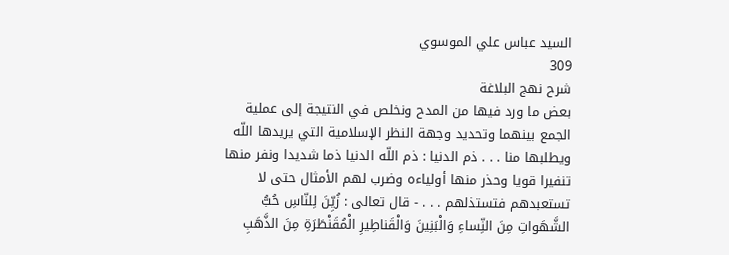السيد عباس علي الموسوي
309
شرح نهج البلاغة
بعض ما ورد فيها من المدح ونخلص في النتيجة إلى عملية الجمع بينهما وتحديد وجهة النظر الإسلامية التي يريدها اللّه ويطلبها منا . . . ذم الدنيا : ذم اللّه الدنيا ذما شديدا ونفر منها تنفيرا قويا وحذر منها أولياءه وضرب لهم الأمثال حتى لا تستعبدهم فتستذلهم . . . - قال تعالى : زُيِّنَ لِلنّاسِ حُبُّ الشَّهَواتِ مِنَ النِّساءِ وَالْبَنِينَ وَالْقَناطِيرِ الْمُقَنْطَرَةِ مِنَ الذَّهَبِ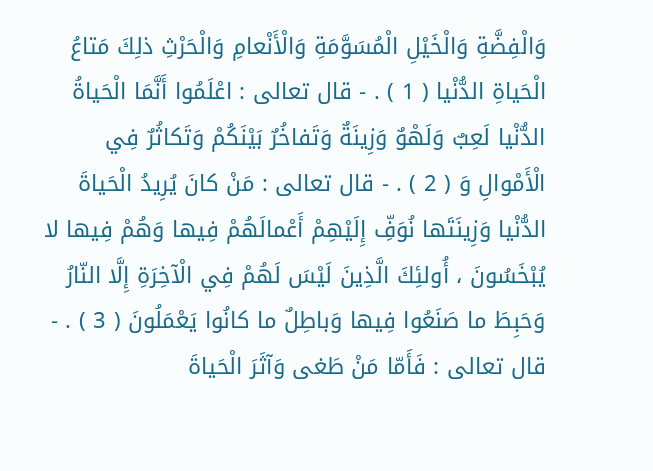وَالْفِضَّةِ وَالْخَيْلِ الْمُسَوَّمَةِ وَالْأَنْعامِ وَالْحَرْثِ ذلِكَ مَتاعُ الْحَياةِ الدُّنْيا ( 1 ) . - قال تعالى : اعْلَمُوا أَنَّمَا الْحَياةُ الدُّنْيا لَعِبٌ وَلَهْوٌ وَزِينَةٌ وَتَفاخُرٌ بَيْنَكُمْ وَتَكاثُرٌ فِي الْأَمْوالِ وَ ( 2 ) . - قال تعالى : مَنْ كانَ يُرِيدُ الْحَياةَ الدُّنْيا وَزِينَتَها نُوَفِّ إِلَيْهِمْ أَعْمالَهُمْ فِيها وَهُمْ فِيها لا يُبْخَسُونَ ، أُولئِكَ الَّذِينَ لَيْسَ لَهُمْ فِي الْآخِرَةِ إِلَّا النّارُ وَحَبِطَ ما صَنَعُوا فِيها وَباطِلٌ ما كانُوا يَعْمَلُونَ ( 3 ) . - قال تعالى : فَأَمّا مَنْ طَغى وَآثَرَ الْحَياةَ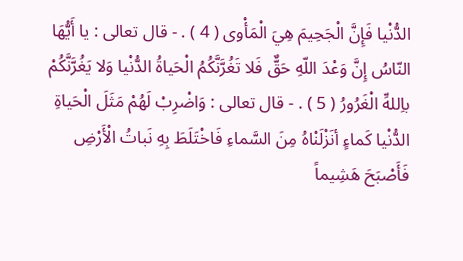الدُّنْيا فَإِنَّ الْجَحِيمَ هِيَ الْمَأْوى ( 4 ) . - قال تعالى : يا أَيُّهَا النّاسُ إِنَّ وَعْدَ اللّهِ حَقٌّ فَلا تَغُرَّنَّكُمُ الْحَياةُ الدُّنْيا وَلا يَغُرَّنَّكُمْ باِللهِّ الْغَرُورُ ( 5 ) . - قال تعالى : وَاضْرِبْ لَهُمْ مَثَلَ الْحَياةِ الدُّنْيا كَماءٍ أنَزْلَنْاهُ مِنَ السَّماءِ فَاخْتَلَطَ بِهِ نَباتُ الْأَرْضِ فَأَصْبَحَ هَشِيماً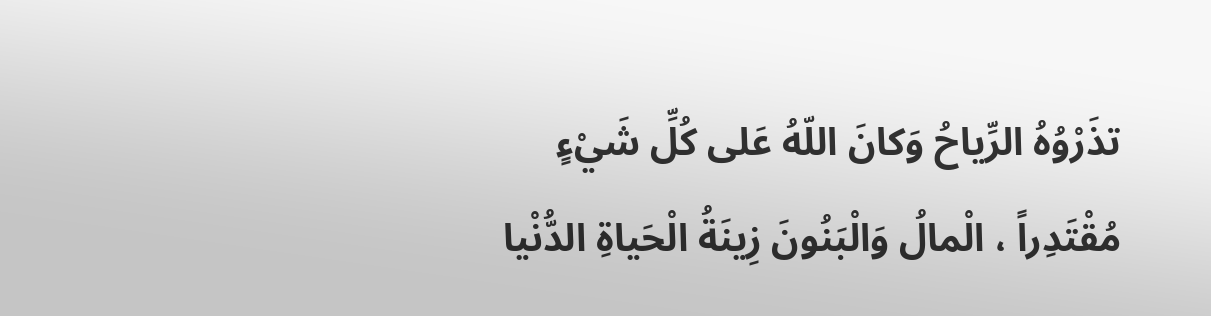تذَرْوُهُ الرِّياحُ وَكانَ اللّهُ عَلى كُلِّ شَيْءٍ مُقْتَدِراً ، الْمالُ وَالْبَنُونَ زِينَةُ الْحَياةِ الدُّنْيا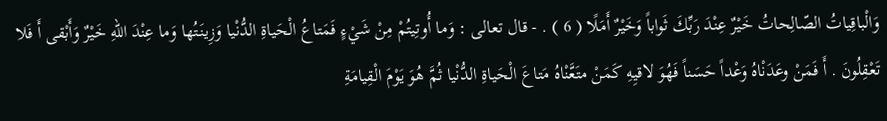وَالْباقِياتُ الصّالِحاتُ خَيْرٌ عِنْدَ رَبِّكَ ثَواباً وَخَيْرٌ أَمَلًا ( 6 ) . - قال تعالى : وَما أُوتِيتُمْ مِنْ شَيْءٍ فَمَتاعُ الْحَياةِ الدُّنْيا وَزِينَتُها وَما عِنْدَ اللّهِ خَيْرٌ وَأَبْقى أَ فَلا تَعْقِلُونَ . أَ فَمَنْ وعَدَنْاهُ وَعْداً حَسَناً فَهُوَ لاقيِهِ كَمَنْ متَعَّنْاهُ مَتاعَ الْحَياةِ الدُّنْيا ثُمَّ هُوَ يَوْمَ الْقِيامَةِ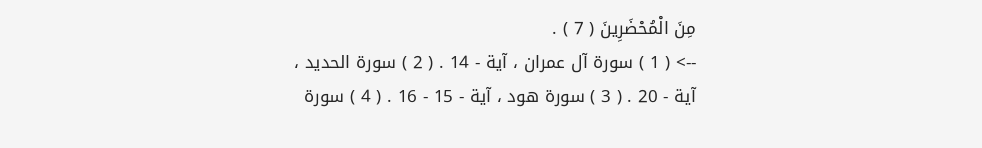مِنَ الْمُحْضَرِينَ ( 7 ) .
--> ( 1 ) سورة آل عمران ، آية - 14 . ( 2 ) سورة الحديد ، آية - 20 . ( 3 ) سورة هود ، آية - 15 - 16 . ( 4 ) سورة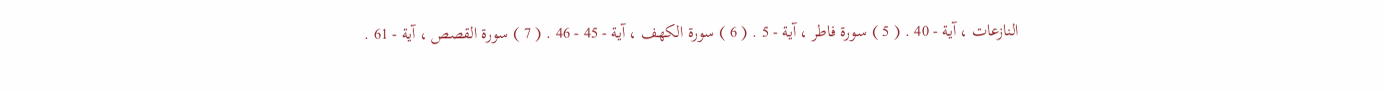النازعات ، آية - 40 . ( 5 ) سورة فاطر ، آية - 5 . ( 6 ) سورة الكهف ، آية - 45 - 46 . ( 7 ) سورة القصص ، آية - 61 .